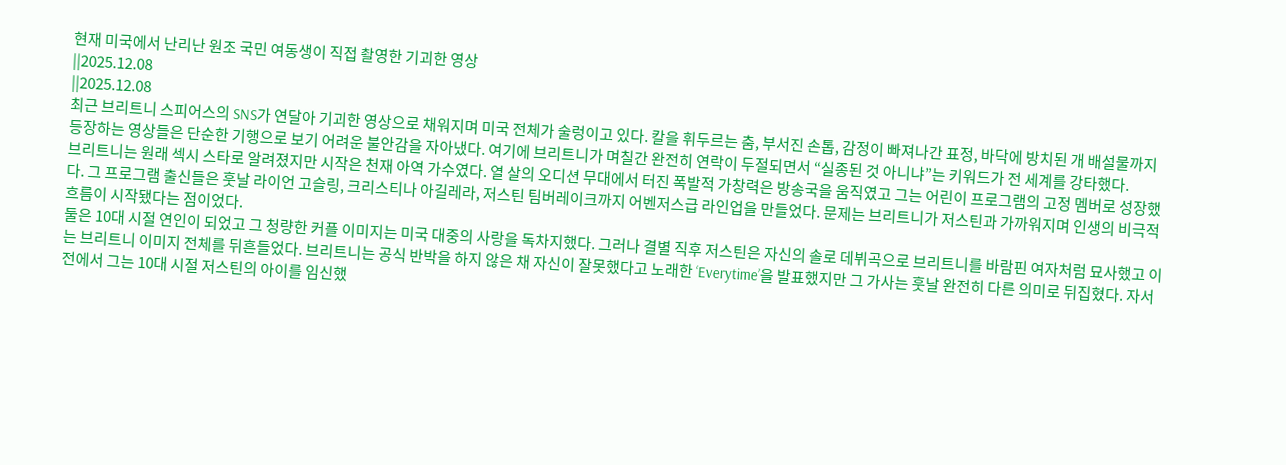현재 미국에서 난리난 원조 국민 여동생이 직접 촬영한 기괴한 영상
||2025.12.08
||2025.12.08
최근 브리트니 스피어스의 SNS가 연달아 기괴한 영상으로 채워지며 미국 전체가 술렁이고 있다. 칼을 휘두르는 춤, 부서진 손톱, 감정이 빠져나간 표정, 바닥에 방치된 개 배설물까지 등장하는 영상들은 단순한 기행으로 보기 어려운 불안감을 자아냈다. 여기에 브리트니가 며칠간 완전히 연락이 두절되면서 “실종된 것 아니냐”는 키워드가 전 세계를 강타했다.
브리트니는 원래 섹시 스타로 알려졌지만 시작은 천재 아역 가수였다. 열 살의 오디션 무대에서 터진 폭발적 가창력은 방송국을 움직였고 그는 어린이 프로그램의 고정 멤버로 성장했다. 그 프로그램 출신들은 훗날 라이언 고슬링, 크리스티나 아길레라, 저스틴 팀버레이크까지 어벤저스급 라인업을 만들었다. 문제는 브리트니가 저스틴과 가까워지며 인생의 비극적 흐름이 시작됐다는 점이었다.
둘은 10대 시절 연인이 되었고 그 청량한 커플 이미지는 미국 대중의 사랑을 독차지했다. 그러나 결별 직후 저스틴은 자신의 솔로 데뷔곡으로 브리트니를 바람핀 여자처럼 묘사했고 이는 브리트니 이미지 전체를 뒤흔들었다. 브리트니는 공식 반박을 하지 않은 채 자신이 잘못했다고 노래한 ‘Everytime’을 발표했지만 그 가사는 훗날 완전히 다른 의미로 뒤집혔다. 자서전에서 그는 10대 시절 저스틴의 아이를 임신했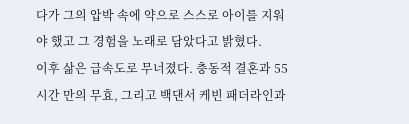다가 그의 압박 속에 약으로 스스로 아이를 지워야 했고 그 경험을 노래로 담았다고 밝혔다.
이후 삶은 급속도로 무너졌다. 충동적 결혼과 55시간 만의 무효, 그리고 백댄서 케빈 패더라인과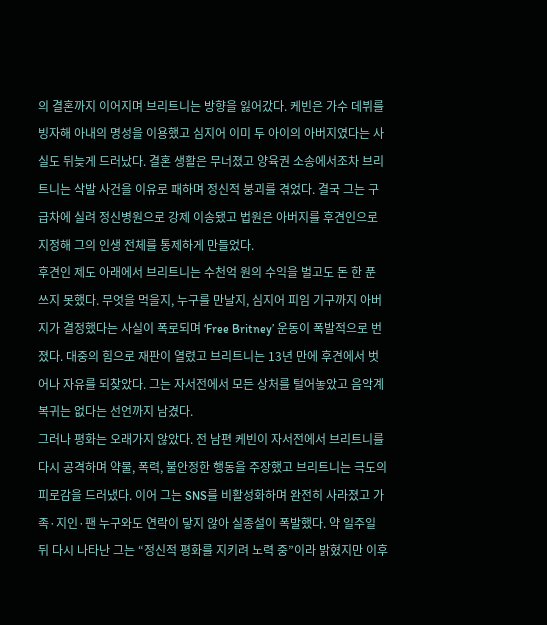의 결혼까지 이어지며 브리트니는 방향을 잃어갔다. 케빈은 가수 데뷔를 빙자해 아내의 명성을 이용했고 심지어 이미 두 아이의 아버지였다는 사실도 뒤늦게 드러났다. 결혼 생활은 무너졌고 양육권 소송에서조차 브리트니는 삭발 사건을 이유로 패하며 정신적 붕괴를 겪었다. 결국 그는 구급차에 실려 정신병원으로 강제 이송됐고 법원은 아버지를 후견인으로 지정해 그의 인생 전체를 통제하게 만들었다.
후견인 제도 아래에서 브리트니는 수천억 원의 수익을 벌고도 돈 한 푼 쓰지 못했다. 무엇을 먹을지, 누구를 만날지, 심지어 피임 기구까지 아버지가 결정했다는 사실이 폭로되며 ‘Free Britney’ 운동이 폭발적으로 번졌다. 대중의 힘으로 재판이 열렸고 브리트니는 13년 만에 후견에서 벗어나 자유를 되찾았다. 그는 자서전에서 모든 상처를 털어놓았고 음악계 복귀는 없다는 선언까지 남겼다.
그러나 평화는 오래가지 않았다. 전 남편 케빈이 자서전에서 브리트니를 다시 공격하며 약물, 폭력, 불안정한 행동을 주장했고 브리트니는 극도의 피로감을 드러냈다. 이어 그는 SNS를 비활성화하며 완전히 사라졌고 가족·지인·팬 누구와도 연락이 닿지 않아 실종설이 폭발했다. 약 일주일 뒤 다시 나타난 그는 “정신적 평화를 지키려 노력 중”이라 밝혔지만 이후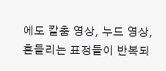에도 칼춤 영상, 누드 영상, 흔들리는 표정들이 반복되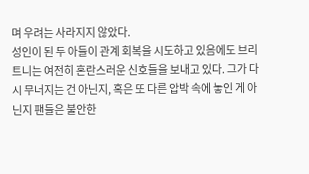며 우려는 사라지지 않았다.
성인이 된 두 아들이 관계 회복을 시도하고 있음에도 브리트니는 여전히 혼란스러운 신호들을 보내고 있다. 그가 다시 무너지는 건 아닌지, 혹은 또 다른 압박 속에 놓인 게 아닌지 팬들은 불안한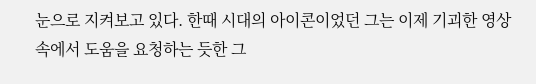눈으로 지켜보고 있다. 한때 시대의 아이콘이었던 그는 이제 기괴한 영상 속에서 도움을 요청하는 듯한 그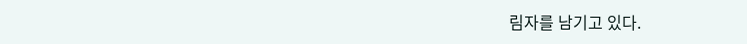림자를 남기고 있다.